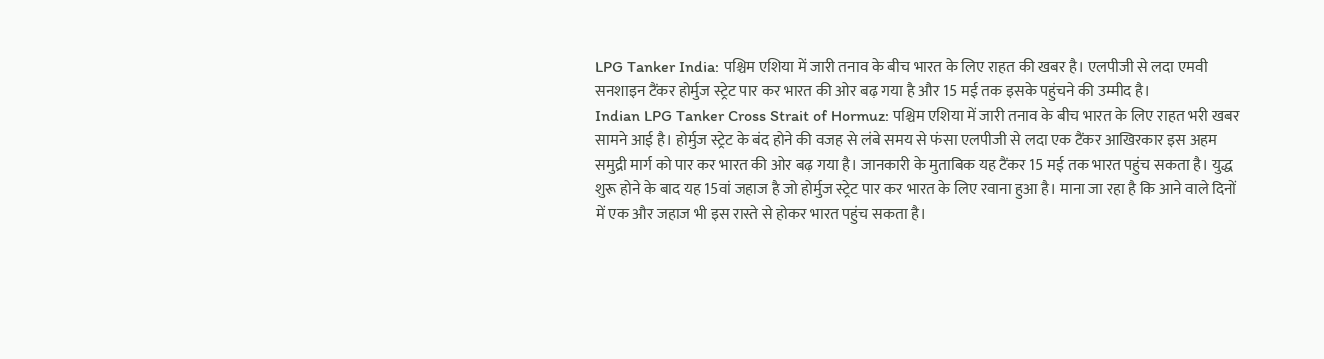LPG Tanker India: पश्चिम एशिया में जारी तनाव के बीच भारत के लिए राहत की खबर है। एलपीजी से लदा एमवी सनशाइन टैंकर होर्मुज स्ट्रेट पार कर भारत की ओर बढ़ गया है और 15 मई तक इसके पहुंचने की उम्मीद है।
Indian LPG Tanker Cross Strait of Hormuz: पश्चिम एशिया में जारी तनाव के बीच भारत के लिए राहत भरी खबर सामने आई है। होर्मुज स्ट्रेट के बंद होने की वजह से लंबे समय से फंसा एलपीजी से लदा एक टैंकर आखिरकार इस अहम समुद्री मार्ग को पार कर भारत की ओर बढ़ गया है। जानकारी के मुताबिक यह टैंकर 15 मई तक भारत पहुंच सकता है। युद्ध शुरू होने के बाद यह 15वां जहाज है जो होर्मुज स्ट्रेट पार कर भारत के लिए रवाना हुआ है। माना जा रहा है कि आने वाले दिनों में एक और जहाज भी इस रास्ते से होकर भारत पहुंच सकता है।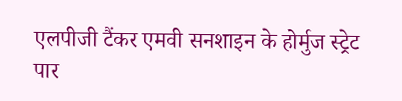एलपीजी टैंकर एमवी सनशाइन के होर्मुज स्ट्रेट पार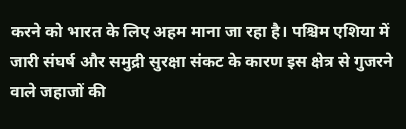करने को भारत के लिए अहम माना जा रहा है। पश्चिम एशिया में जारी संघर्ष और समुद्री सुरक्षा संकट के कारण इस क्षेत्र से गुजरने वाले जहाजों की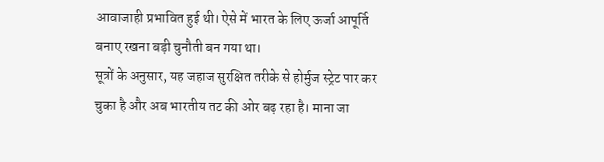आवाजाही प्रभावित हुई थी। ऐसे में भारत के लिए ऊर्जा आपूर्ति बनाए रखना बड़ी चुनौती बन गया था।
सूत्रों के अनुसार, यह जहाज सुरक्षित तरीके से होर्मुज स्ट्रेट पार कर चुका है और अब भारतीय तट की ओर बढ़ रहा है। माना जा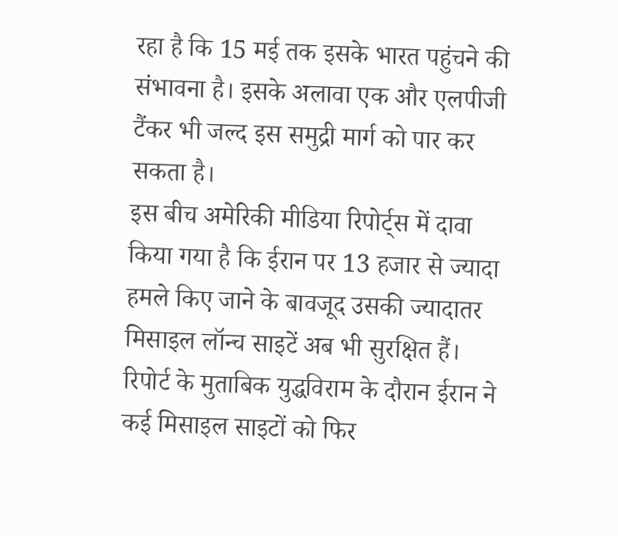रहा है कि 15 मई तक इसके भारत पहुंचने की संभावना है। इसके अलावा एक और एलपीजी टैंकर भी जल्द इस समुद्री मार्ग को पार कर सकता है।
इस बीच अमेरिकी मीडिया रिपोर्ट्स में दावा किया गया है कि ईरान पर 13 हजार से ज्यादा हमले किए जाने के बावजूद उसकी ज्यादातर मिसाइल लॉन्च साइटें अब भी सुरक्षित हैं। रिपोर्ट के मुताबिक युद्धविराम के दौरान ईरान ने कई मिसाइल साइटों को फिर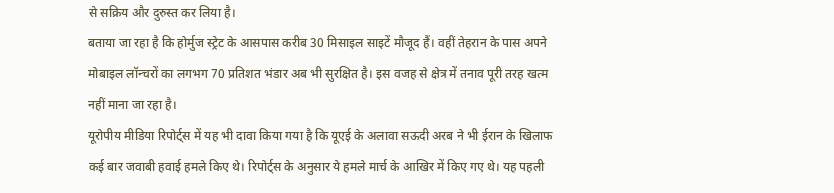से सक्रिय और दुरुस्त कर लिया है।
बताया जा रहा है कि होर्मुज स्ट्रेट के आसपास करीब 30 मिसाइल साइटें मौजूद हैं। वहीं तेहरान के पास अपने मोबाइल लॉन्चरों का लगभग 70 प्रतिशत भंडार अब भी सुरक्षित है। इस वजह से क्षेत्र में तनाव पूरी तरह खत्म नहीं माना जा रहा है।
यूरोपीय मीडिया रिपोर्ट्स में यह भी दावा किया गया है कि यूएई के अलावा सऊदी अरब ने भी ईरान के खिलाफ कई बार जवाबी हवाई हमले किए थे। रिपोर्ट्स के अनुसार ये हमले मार्च के आखिर में किए गए थे। यह पहली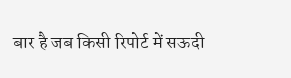बार है जब किसी रिपोर्ट में सऊदी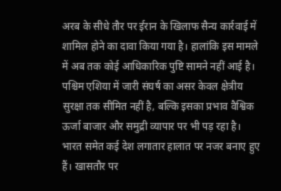अरब के सीधे तौर पर ईरान के खिलाफ सैन्य कार्रवाई में शामिल होने का दावा किया गया है। हालांकि इस मामले में अब तक कोई आधिकारिक पुष्टि सामने नहीं आई है।
पश्चिम एशिया में जारी संघर्ष का असर केवल क्षेत्रीय सुरक्षा तक सीमित नहीं है, बल्कि इसका प्रभाव वैश्विक ऊर्जा बाजार और समुद्री व्यापार पर भी पड़ रहा है। भारत समेत कई देश लगातार हालात पर नजर बनाए हुए हैं। खासतौर पर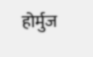होर्मुज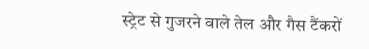स्ट्रेट से गुजरने वाले तेल और गैस टैंकरों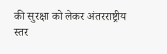की सुरक्षा को लेकर अंतरराष्ट्रीय स्तर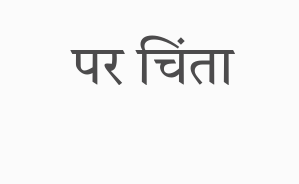पर चिंता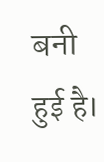बनी हुई है।